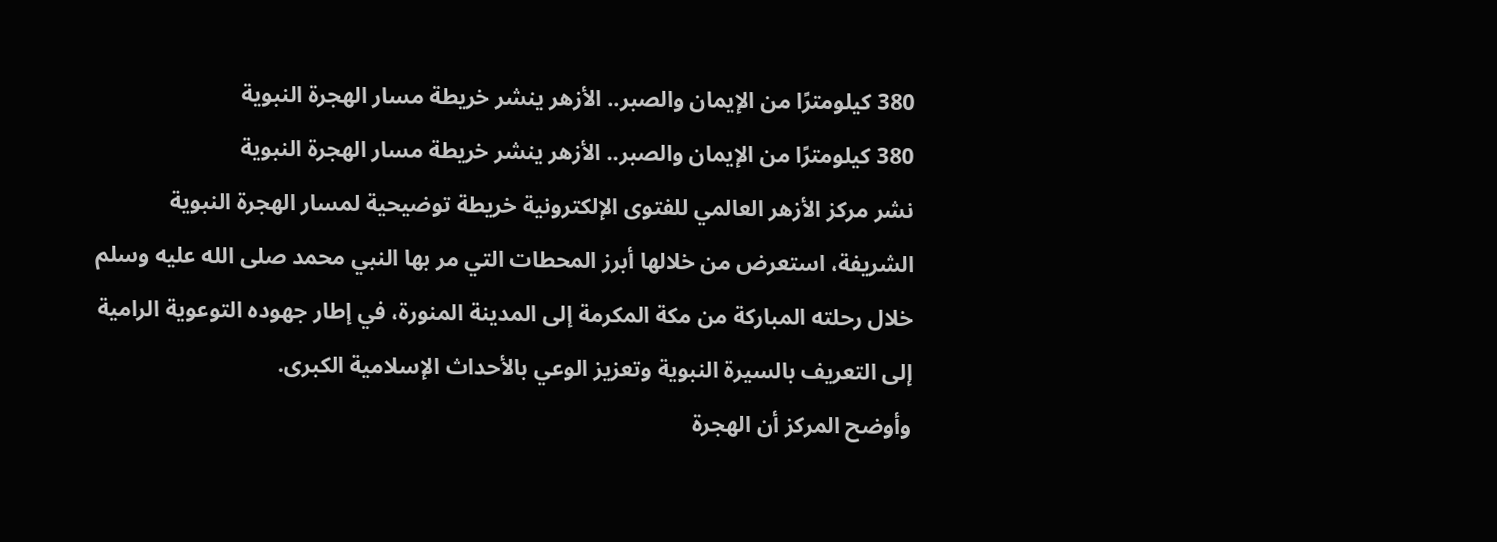380 كيلومترًا من الإيمان والصبر.. الأزهر ينشر خريطة مسار الهجرة النبوية
380 كيلومترًا من الإيمان والصبر.. الأزهر ينشر خريطة مسار الهجرة النبوية
نشر مركز الأزهر العالمي للفتوى الإلكترونية خريطة توضيحية لمسار الهجرة النبوية الشريفة، استعرض من خلالها أبرز المحطات التي مر بها النبي محمد صلى الله عليه وسلم خلال رحلته المباركة من مكة المكرمة إلى المدينة المنورة، في إطار جهوده التوعوية الرامية إلى التعريف بالسيرة النبوية وتعزيز الوعي بالأحداث الإسلامية الكبرى.
وأوضح المركز أن الهجرة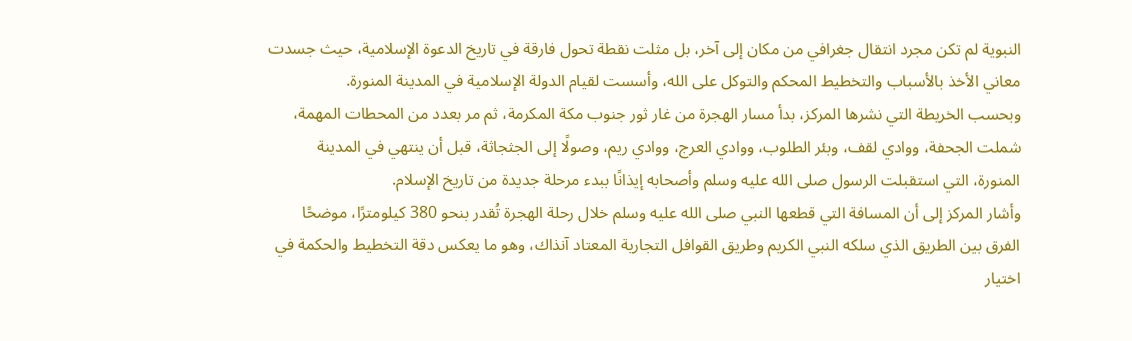النبوية لم تكن مجرد انتقال جغرافي من مكان إلى آخر، بل مثلت نقطة تحول فارقة في تاريخ الدعوة الإسلامية، حيث جسدت معاني الأخذ بالأسباب والتخطيط المحكم والتوكل على الله، وأسست لقيام الدولة الإسلامية في المدينة المنورة.
وبحسب الخريطة التي نشرها المركز، بدأ مسار الهجرة من غار ثور جنوب مكة المكرمة، ثم مر بعدد من المحطات المهمة، شملت الجحفة، ووادي لقف، وبئر الطلوب، ووادي العرج، ووادي ريم، وصولًا إلى الجثجاثة، قبل أن ينتهي في المدينة المنورة، التي استقبلت الرسول صلى الله عليه وسلم وأصحابه إيذانًا ببدء مرحلة جديدة من تاريخ الإسلام.
وأشار المركز إلى أن المسافة التي قطعها النبي صلى الله عليه وسلم خلال رحلة الهجرة تُقدر بنحو 380 كيلومترًا، موضحًا الفرق بين الطريق الذي سلكه النبي الكريم وطريق القوافل التجارية المعتاد آنذاك، وهو ما يعكس دقة التخطيط والحكمة في اختيار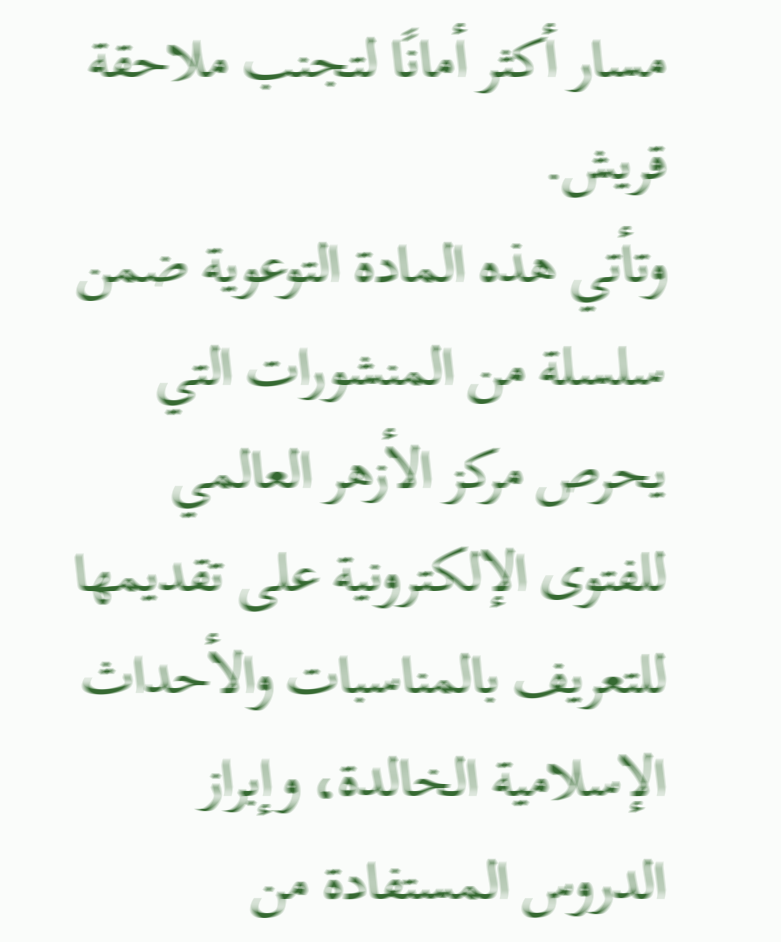مسار أكثر أمانًا لتجنب ملاحقة قريش.
وتأتي هذه المادة التوعوية ضمن سلسلة من المنشورات التي يحرص مركز الأزهر العالمي للفتوى الإلكترونية على تقديمها للتعريف بالمناسبات والأحداث الإسلامية الخالدة، وإبراز الدروس المستفادة من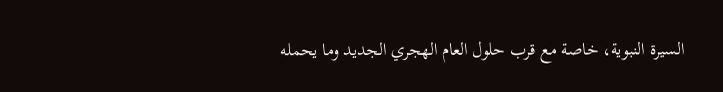السيرة النبوية، خاصة مع قرب حلول العام الهجري الجديد وما يحمله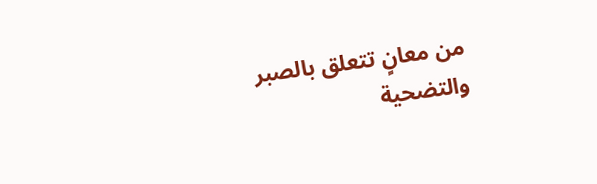من معانٍ تتعلق بالصبر والتضحية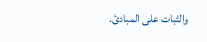والثبات على المبادئ.